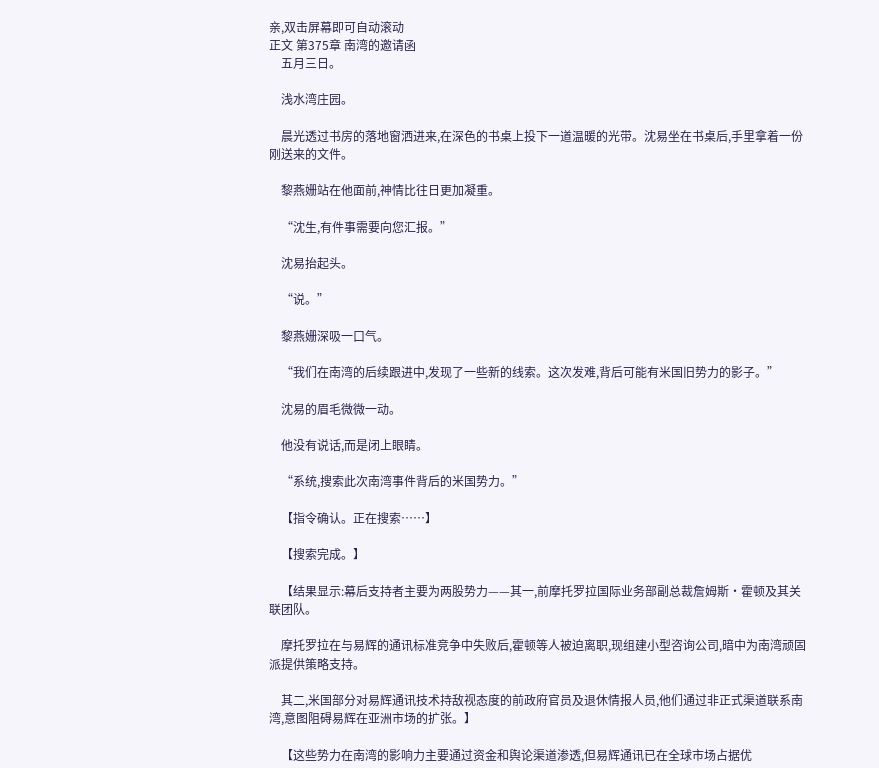亲,双击屏幕即可自动滚动
正文 第375章 南湾的邀请函
    五月三日。

    浅水湾庄园。

    晨光透过书房的落地窗洒进来,在深色的书桌上投下一道温暖的光带。沈易坐在书桌后,手里拿着一份刚送来的文件。

    黎燕姗站在他面前,神情比往日更加凝重。

    “沈生,有件事需要向您汇报。”

    沈易抬起头。

    “说。”

    黎燕姗深吸一口气。

    “我们在南湾的后续跟进中,发现了一些新的线索。这次发难,背后可能有米国旧势力的影子。”

    沈易的眉毛微微一动。

    他没有说话,而是闭上眼睛。

    “系统,搜索此次南湾事件背后的米国势力。”

    【指令确认。正在搜索……】

    【搜索完成。】

    【结果显示:幕后支持者主要为两股势力——其一,前摩托罗拉国际业务部副总裁詹姆斯·霍顿及其关联团队。

    摩托罗拉在与易辉的通讯标准竞争中失败后,霍顿等人被迫离职,现组建小型咨询公司,暗中为南湾顽固派提供策略支持。

    其二,米国部分对易辉通讯技术持敌视态度的前政府官员及退休情报人员,他们通过非正式渠道联系南湾,意图阻碍易辉在亚洲市场的扩张。】

    【这些势力在南湾的影响力主要通过资金和舆论渠道渗透,但易辉通讯已在全球市场占据优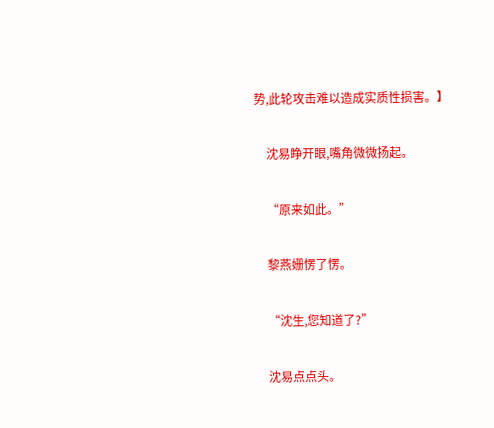势,此轮攻击难以造成实质性损害。】

    沈易睁开眼,嘴角微微扬起。

    “原来如此。”

    黎燕姗愣了愣。

    “沈生,您知道了?”

    沈易点点头。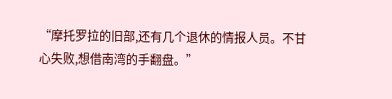“摩托罗拉的旧部,还有几个退休的情报人员。不甘心失败,想借南湾的手翻盘。”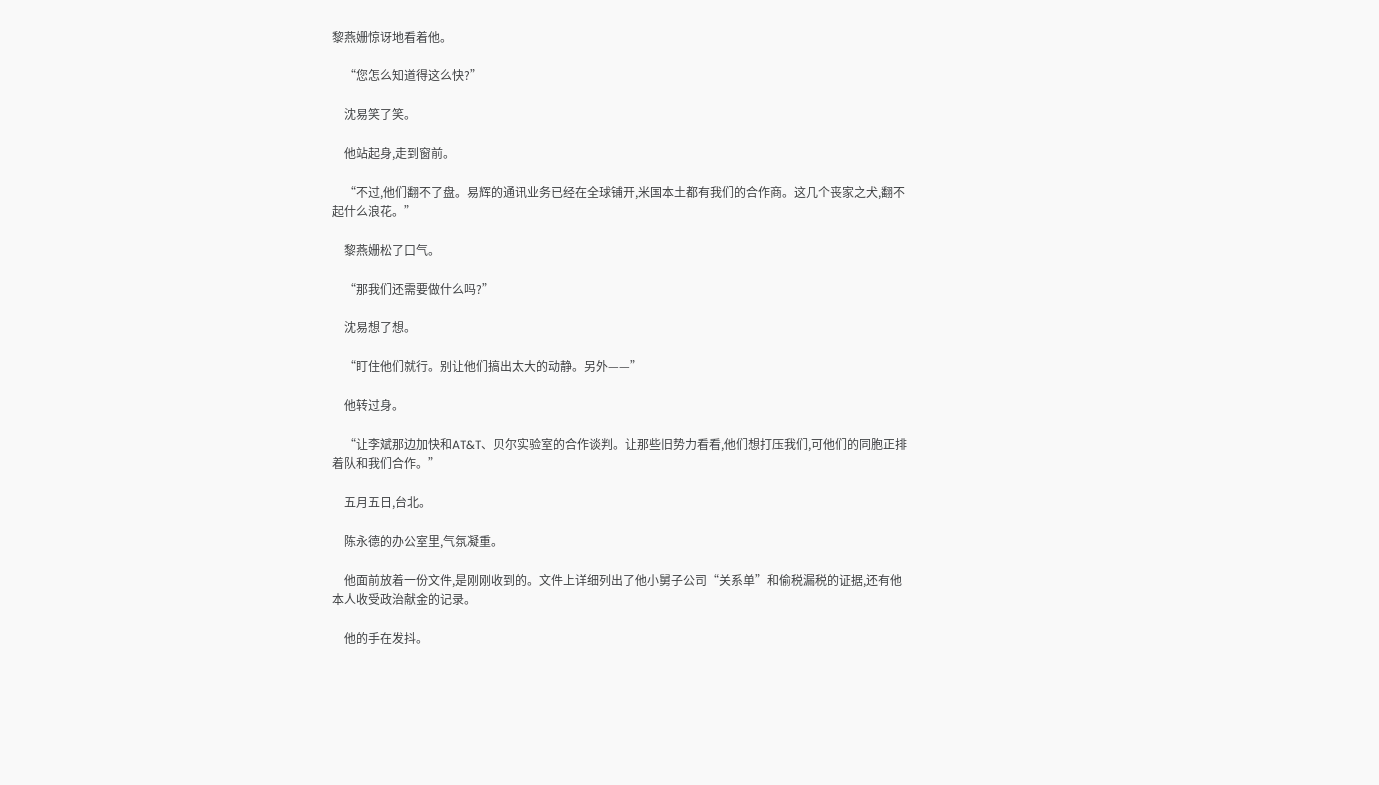黎燕姗惊讶地看着他。

    “您怎么知道得这么快?”

    沈易笑了笑。

    他站起身,走到窗前。

    “不过,他们翻不了盘。易辉的通讯业务已经在全球铺开,米国本土都有我们的合作商。这几个丧家之犬,翻不起什么浪花。”

    黎燕姗松了口气。

    “那我们还需要做什么吗?”

    沈易想了想。

    “盯住他们就行。别让他们搞出太大的动静。另外——”

    他转过身。

    “让李斌那边加快和AT&T、贝尔实验室的合作谈判。让那些旧势力看看,他们想打压我们,可他们的同胞正排着队和我们合作。”

    五月五日,台北。

    陈永德的办公室里,气氛凝重。

    他面前放着一份文件,是刚刚收到的。文件上详细列出了他小舅子公司“关系单”和偷税漏税的证据,还有他本人收受政治献金的记录。

    他的手在发抖。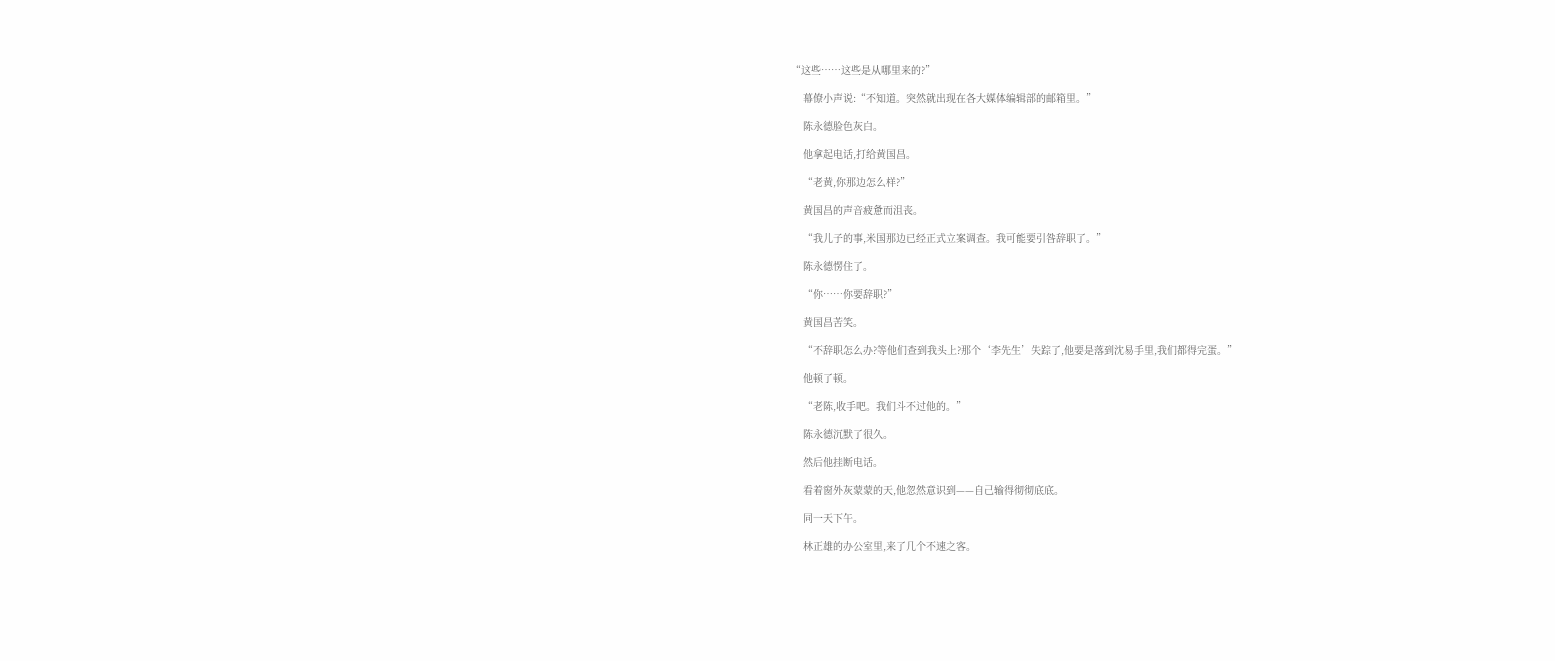“这些……这些是从哪里来的?”

    幕僚小声说:“不知道。突然就出现在各大媒体编辑部的邮箱里。”

    陈永德脸色灰白。

    他拿起电话,打给黄国昌。

    “老黄,你那边怎么样?”

    黄国昌的声音疲惫而沮丧。

    “我儿子的事,米国那边已经正式立案调查。我可能要引咎辞职了。”

    陈永德愣住了。

    “你……你要辞职?”

    黄国昌苦笑。

    “不辞职怎么办?等他们查到我头上?那个‘李先生’失踪了,他要是落到沈易手里,我们都得完蛋。”

    他顿了顿。

    “老陈,收手吧。我们斗不过他的。”

    陈永德沉默了很久。

    然后他挂断电话。

    看着窗外灰蒙蒙的天,他忽然意识到——自己输得彻彻底底。

    同一天下午。

    林正雄的办公室里,来了几个不速之客。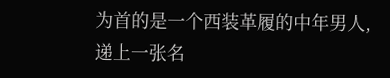为首的是一个西装革履的中年男人,递上一张名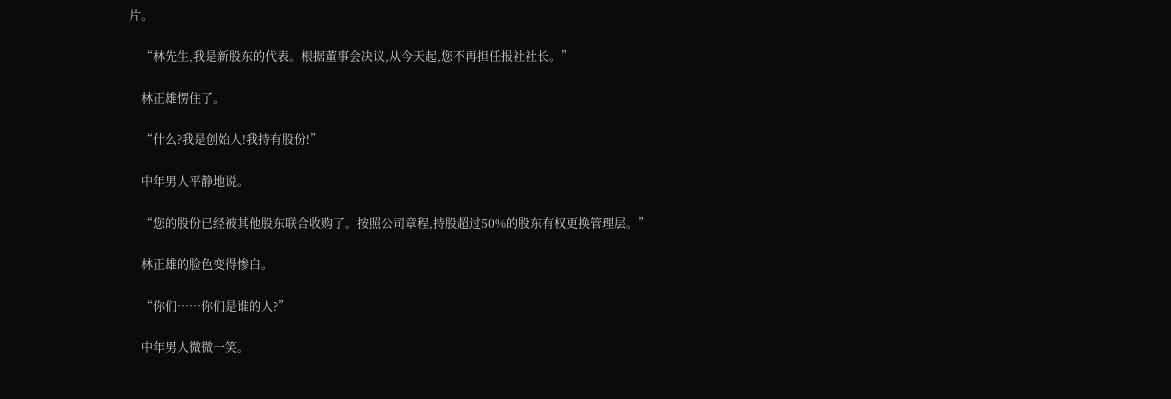片。

    “林先生,我是新股东的代表。根据董事会决议,从今天起,您不再担任报社社长。”

    林正雄愣住了。

    “什么?我是创始人!我持有股份!”

    中年男人平静地说。

    “您的股份已经被其他股东联合收购了。按照公司章程,持股超过50%的股东有权更换管理层。”

    林正雄的脸色变得惨白。

    “你们……你们是谁的人?”

    中年男人微微一笑。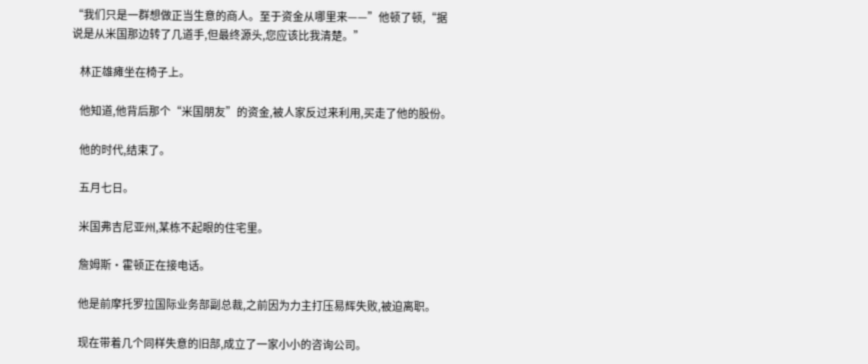“我们只是一群想做正当生意的商人。至于资金从哪里来——”他顿了顿,“据说是从米国那边转了几道手,但最终源头,您应该比我清楚。”

    林正雄瘫坐在椅子上。

    他知道,他背后那个“米国朋友”的资金,被人家反过来利用,买走了他的股份。

    他的时代,结束了。

    五月七日。

    米国弗吉尼亚州,某栋不起眼的住宅里。

    詹姆斯·霍顿正在接电话。

    他是前摩托罗拉国际业务部副总裁,之前因为力主打压易辉失败,被迫离职。

    现在带着几个同样失意的旧部,成立了一家小小的咨询公司。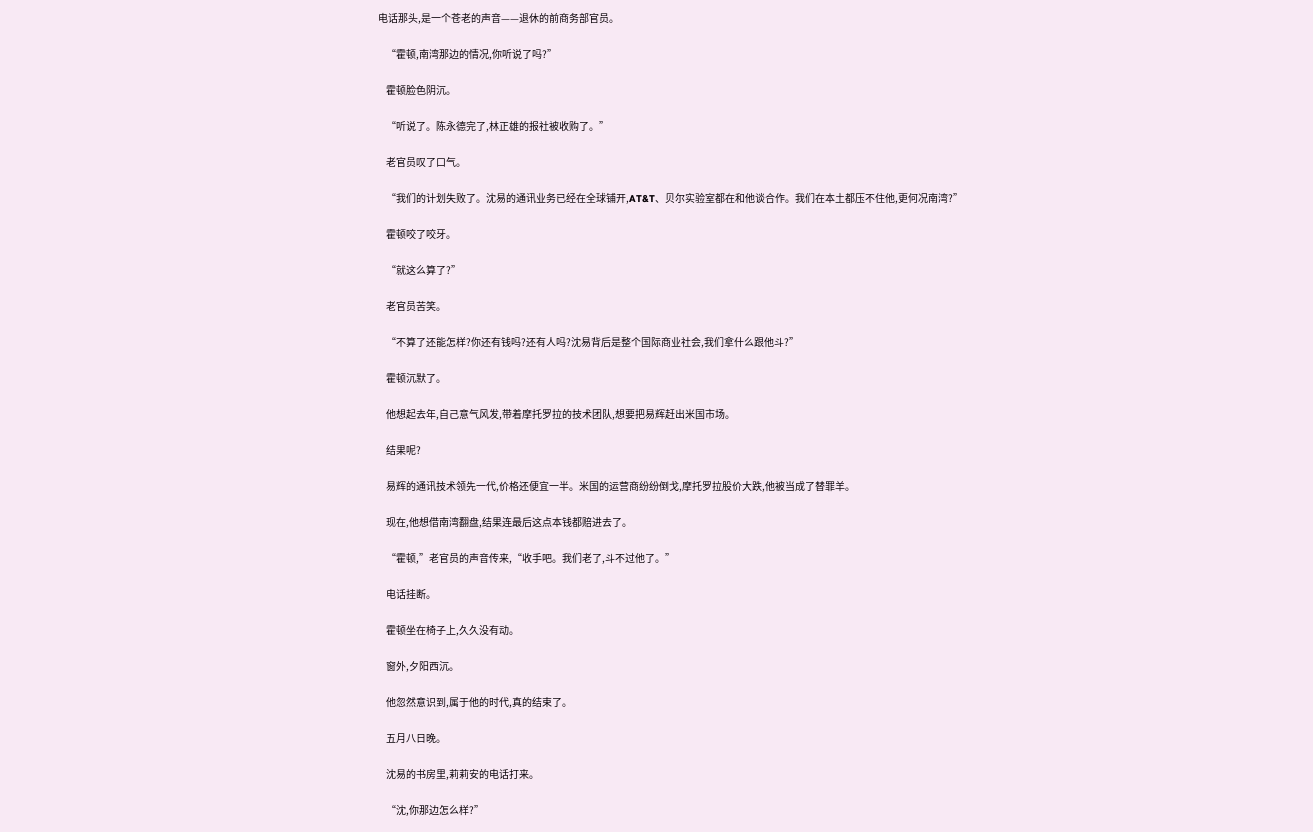电话那头,是一个苍老的声音——退休的前商务部官员。

    “霍顿,南湾那边的情况,你听说了吗?”

    霍顿脸色阴沉。

    “听说了。陈永德完了,林正雄的报社被收购了。”

    老官员叹了口气。

    “我们的计划失败了。沈易的通讯业务已经在全球铺开,AT&T、贝尔实验室都在和他谈合作。我们在本土都压不住他,更何况南湾?”

    霍顿咬了咬牙。

    “就这么算了?”

    老官员苦笑。

    “不算了还能怎样?你还有钱吗?还有人吗?沈易背后是整个国际商业社会,我们拿什么跟他斗?”

    霍顿沉默了。

    他想起去年,自己意气风发,带着摩托罗拉的技术团队,想要把易辉赶出米国市场。

    结果呢?

    易辉的通讯技术领先一代,价格还便宜一半。米国的运营商纷纷倒戈,摩托罗拉股价大跌,他被当成了替罪羊。

    现在,他想借南湾翻盘,结果连最后这点本钱都赔进去了。

    “霍顿,”老官员的声音传来,“收手吧。我们老了,斗不过他了。”

    电话挂断。

    霍顿坐在椅子上,久久没有动。

    窗外,夕阳西沉。

    他忽然意识到,属于他的时代,真的结束了。

    五月八日晚。

    沈易的书房里,莉莉安的电话打来。

    “沈,你那边怎么样?”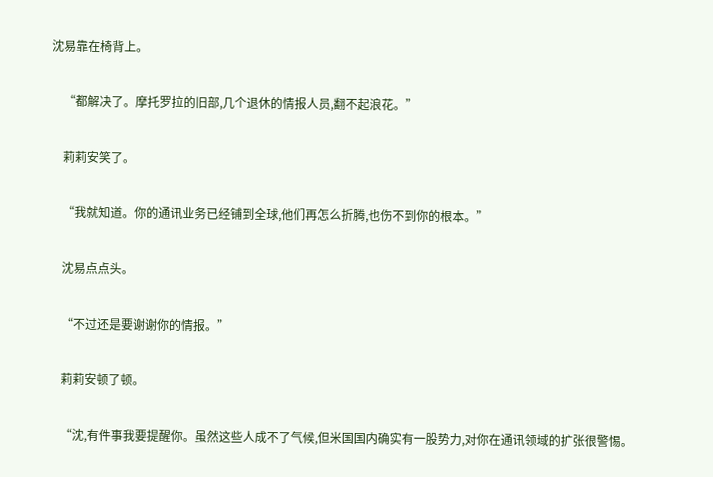沈易靠在椅背上。

    “都解决了。摩托罗拉的旧部,几个退休的情报人员,翻不起浪花。”

    莉莉安笑了。

    “我就知道。你的通讯业务已经铺到全球,他们再怎么折腾,也伤不到你的根本。”

    沈易点点头。

    “不过还是要谢谢你的情报。”

    莉莉安顿了顿。

    “沈,有件事我要提醒你。虽然这些人成不了气候,但米国国内确实有一股势力,对你在通讯领域的扩张很警惕。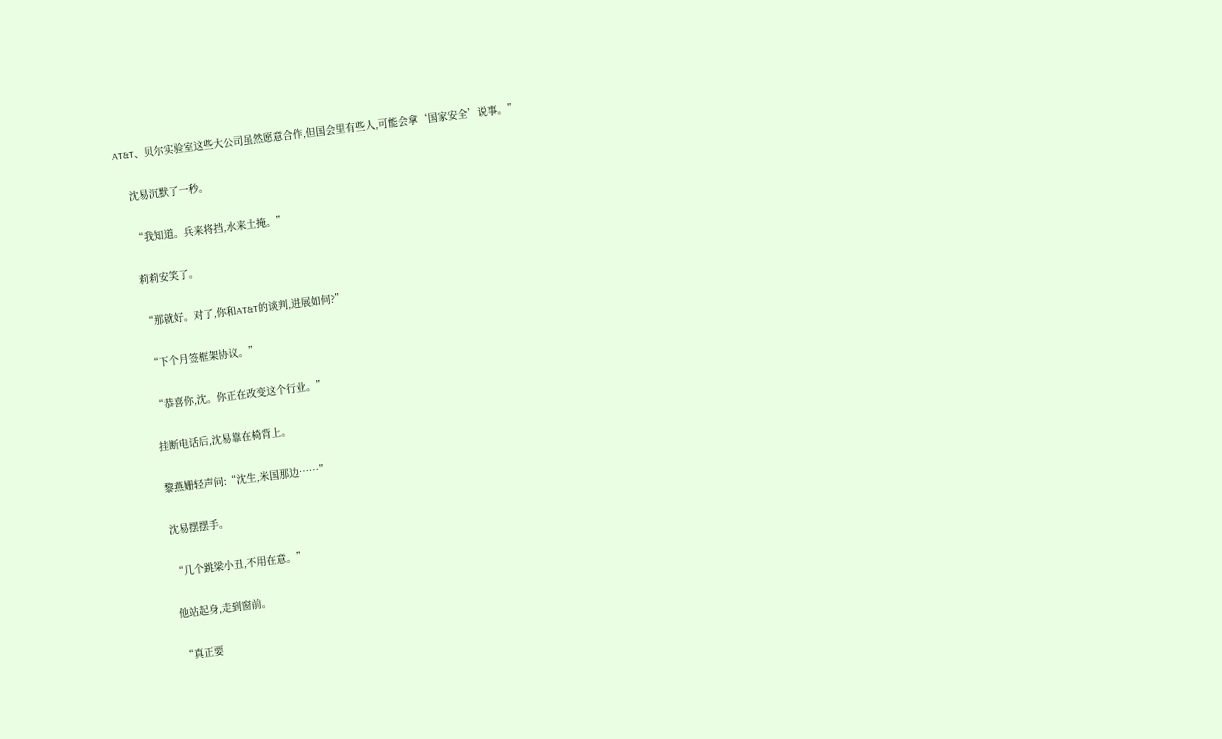AT&T、贝尔实验室这些大公司虽然愿意合作,但国会里有些人,可能会拿‘国家安全’说事。”

    沈易沉默了一秒。

    “我知道。兵来将挡,水来土掩。”

    莉莉安笑了。

    “那就好。对了,你和AT&T的谈判,进展如何?”

    “下个月签框架协议。”

    “恭喜你,沈。你正在改变这个行业。”

    挂断电话后,沈易靠在椅背上。

    黎燕姗轻声问:“沈生,米国那边……”

    沈易摆摆手。

    “几个跳梁小丑,不用在意。”

    他站起身,走到窗前。

    “真正要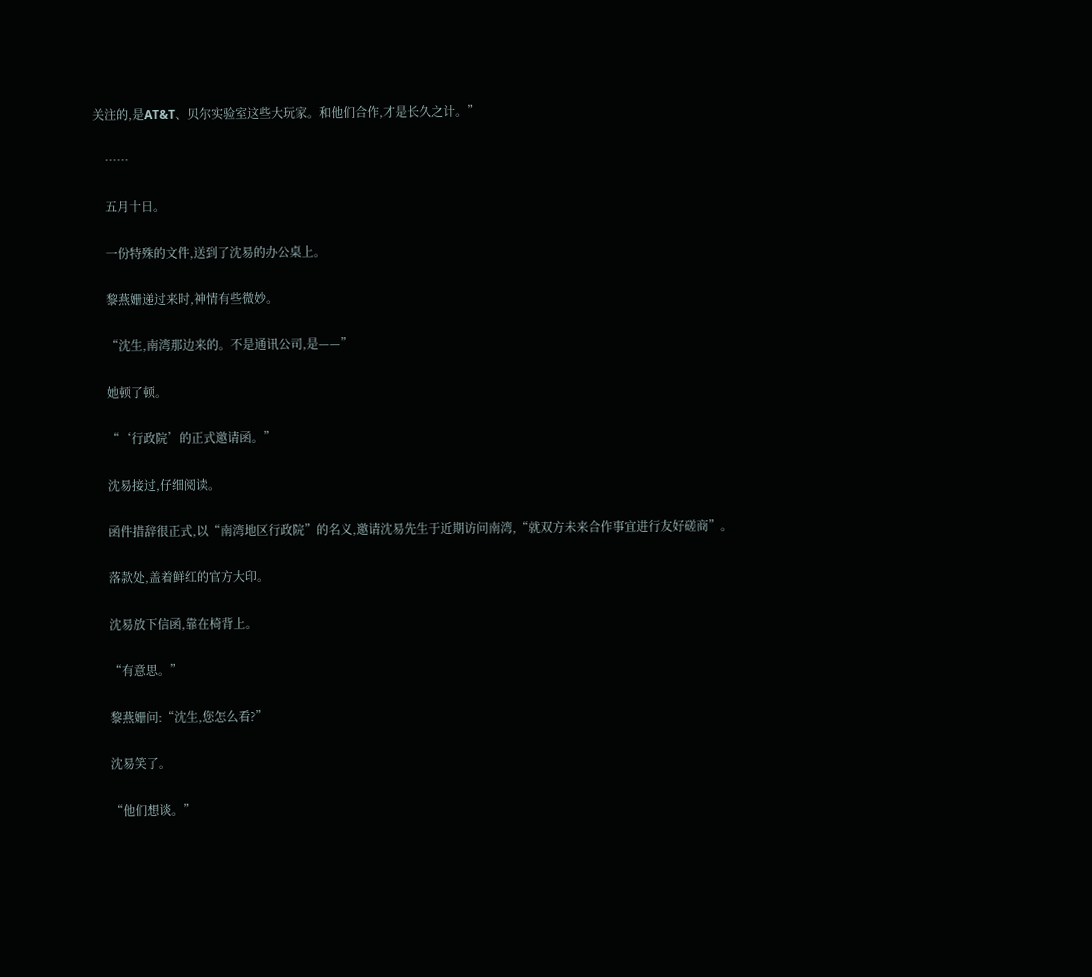关注的,是AT&T、贝尔实验室这些大玩家。和他们合作,才是长久之计。”

    ……

    五月十日。

    一份特殊的文件,送到了沈易的办公桌上。

    黎燕姗递过来时,神情有些微妙。

    “沈生,南湾那边来的。不是通讯公司,是——”

    她顿了顿。

    “‘行政院’的正式邀请函。”

    沈易接过,仔细阅读。

    函件措辞很正式,以“南湾地区行政院”的名义,邀请沈易先生于近期访问南湾,“就双方未来合作事宜进行友好磋商”。

    落款处,盖着鲜红的官方大印。

    沈易放下信函,靠在椅背上。

    “有意思。”

    黎燕姗问:“沈生,您怎么看?”

    沈易笑了。

    “他们想谈。”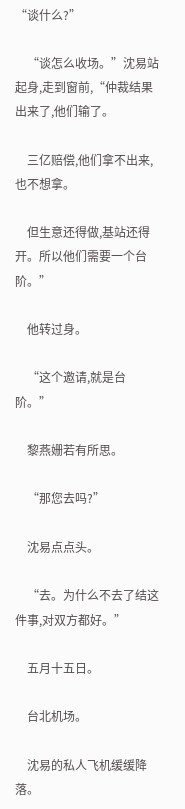“谈什么?”

    “谈怎么收场。”沈易站起身,走到窗前,“仲裁结果出来了,他们输了。

    三亿赔偿,他们拿不出来,也不想拿。

    但生意还得做,基站还得开。所以他们需要一个台阶。”

    他转过身。

    “这个邀请,就是台阶。”

    黎燕姗若有所思。

    “那您去吗?”

    沈易点点头。

    “去。为什么不去了结这件事,对双方都好。”

    五月十五日。

    台北机场。

    沈易的私人飞机缓缓降落。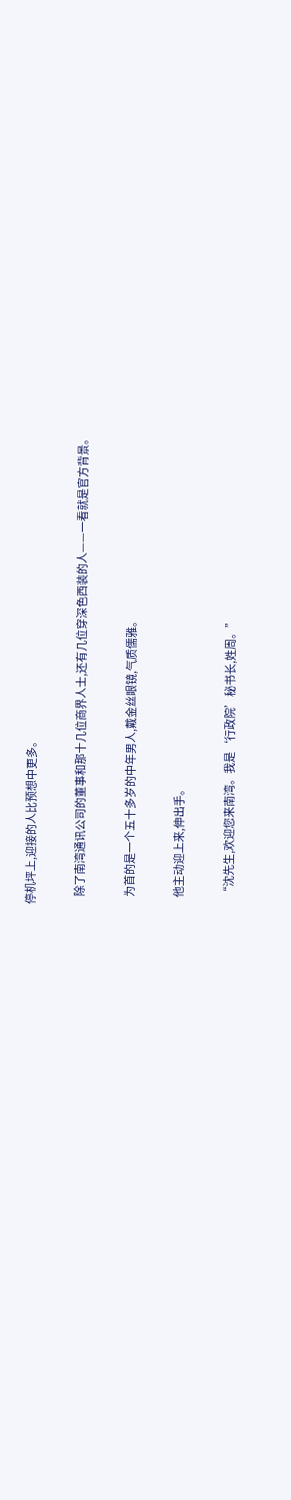停机坪上,迎接的人比预想中更多。

    除了南湾通讯公司的董事和那十几位商界人士,还有几位穿深色西装的人——一看就是官方背景。

    为首的是一个五十多岁的中年男人,戴金丝眼镜,气质儒雅。

    他主动迎上来,伸出手。

    “沈先生,欢迎您来南湾。我是‘行政院’秘书长,姓周。”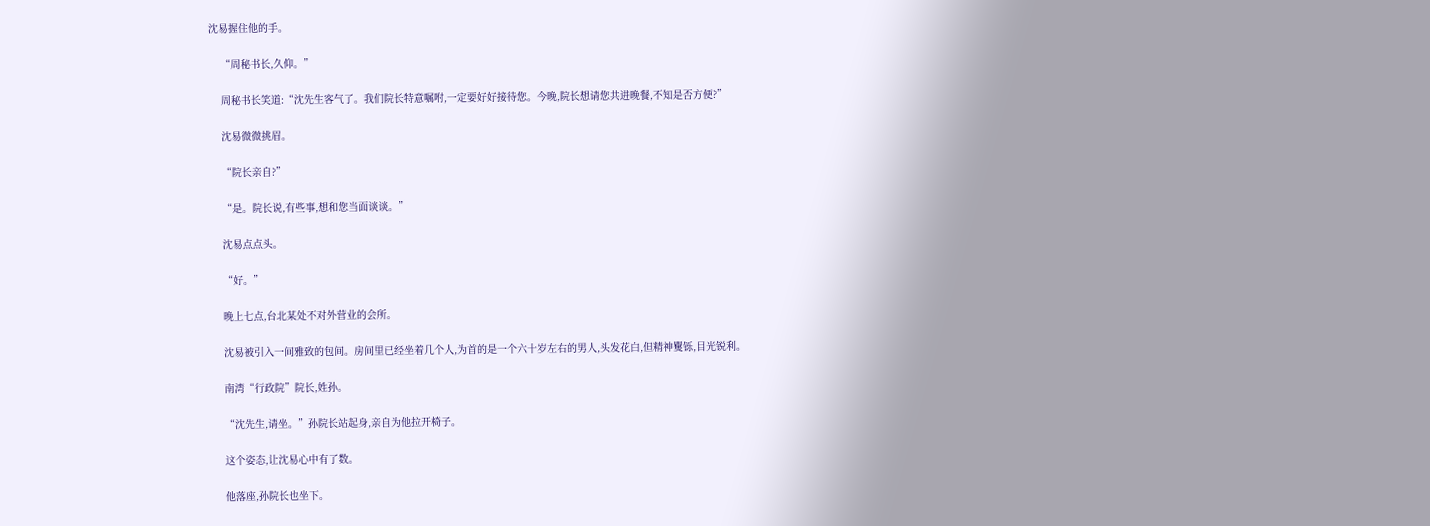沈易握住他的手。

    “周秘书长,久仰。”

    周秘书长笑道:“沈先生客气了。我们院长特意嘱咐,一定要好好接待您。今晚,院长想请您共进晚餐,不知是否方便?”

    沈易微微挑眉。

    “院长亲自?”

    “是。院长说,有些事,想和您当面谈谈。”

    沈易点点头。

    “好。”

    晚上七点,台北某处不对外营业的会所。

    沈易被引入一间雅致的包间。房间里已经坐着几个人,为首的是一个六十岁左右的男人,头发花白,但精神矍铄,目光锐利。

    南湾“行政院”院长,姓孙。

    “沈先生,请坐。”孙院长站起身,亲自为他拉开椅子。

    这个姿态,让沈易心中有了数。

    他落座,孙院长也坐下。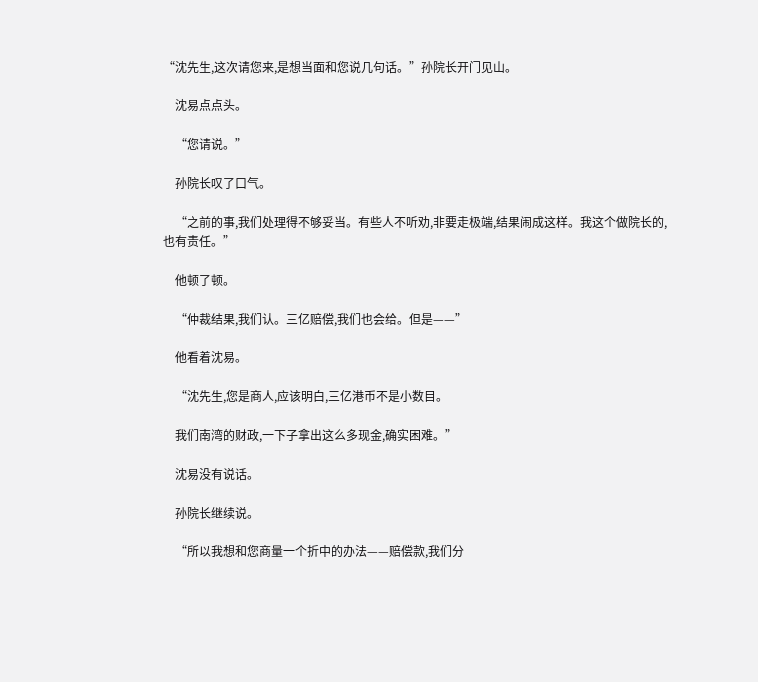“沈先生,这次请您来,是想当面和您说几句话。”孙院长开门见山。

    沈易点点头。

    “您请说。”

    孙院长叹了口气。

    “之前的事,我们处理得不够妥当。有些人不听劝,非要走极端,结果闹成这样。我这个做院长的,也有责任。”

    他顿了顿。

    “仲裁结果,我们认。三亿赔偿,我们也会给。但是——”

    他看着沈易。

    “沈先生,您是商人,应该明白,三亿港币不是小数目。

    我们南湾的财政,一下子拿出这么多现金,确实困难。”

    沈易没有说话。

    孙院长继续说。

    “所以我想和您商量一个折中的办法——赔偿款,我们分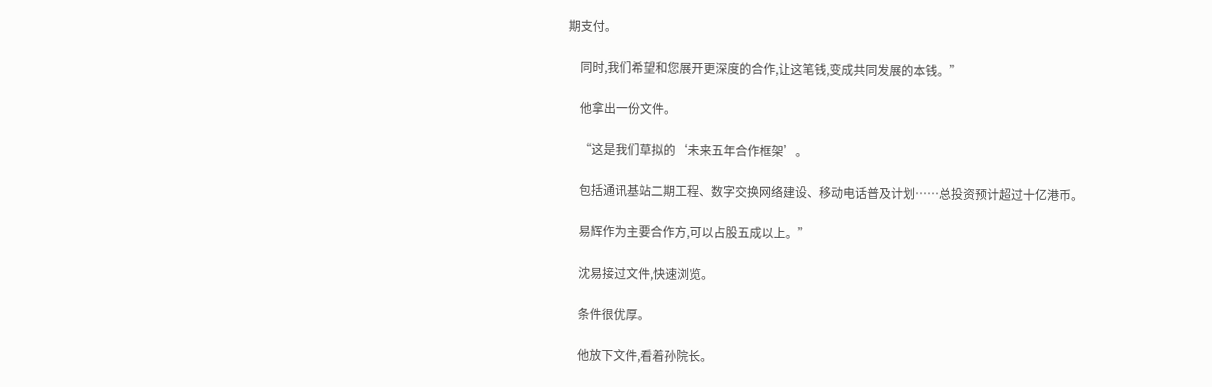期支付。

    同时,我们希望和您展开更深度的合作,让这笔钱,变成共同发展的本钱。”

    他拿出一份文件。

    “这是我们草拟的‘未来五年合作框架’。

    包括通讯基站二期工程、数字交换网络建设、移动电话普及计划……总投资预计超过十亿港币。

    易辉作为主要合作方,可以占股五成以上。”

    沈易接过文件,快速浏览。

    条件很优厚。

    他放下文件,看着孙院长。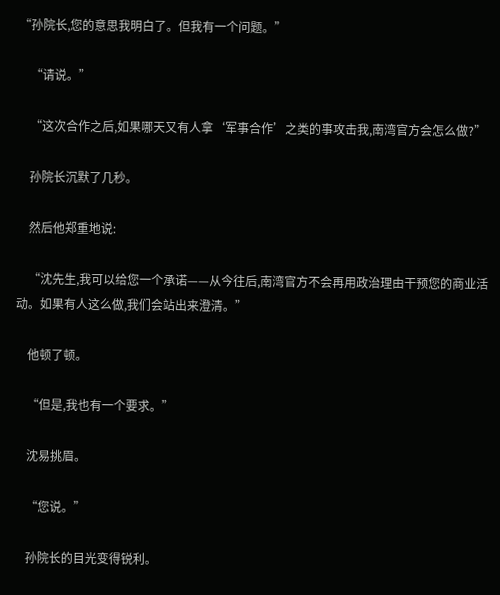“孙院长,您的意思我明白了。但我有一个问题。”

    “请说。”

    “这次合作之后,如果哪天又有人拿‘军事合作’之类的事攻击我,南湾官方会怎么做?”

    孙院长沉默了几秒。

    然后他郑重地说:

    “沈先生,我可以给您一个承诺——从今往后,南湾官方不会再用政治理由干预您的商业活动。如果有人这么做,我们会站出来澄清。”

    他顿了顿。

    “但是,我也有一个要求。”

    沈易挑眉。

    “您说。”

    孙院长的目光变得锐利。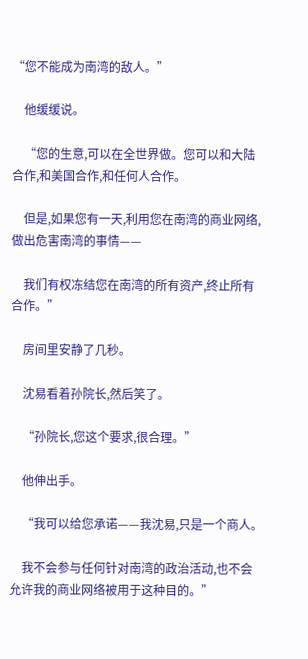“您不能成为南湾的敌人。”

    他缓缓说。

    “您的生意,可以在全世界做。您可以和大陆合作,和美国合作,和任何人合作。

    但是,如果您有一天,利用您在南湾的商业网络,做出危害南湾的事情——

    我们有权冻结您在南湾的所有资产,终止所有合作。”

    房间里安静了几秒。

    沈易看着孙院长,然后笑了。

    “孙院长,您这个要求,很合理。”

    他伸出手。

    “我可以给您承诺——我沈易,只是一个商人。

    我不会参与任何针对南湾的政治活动,也不会允许我的商业网络被用于这种目的。”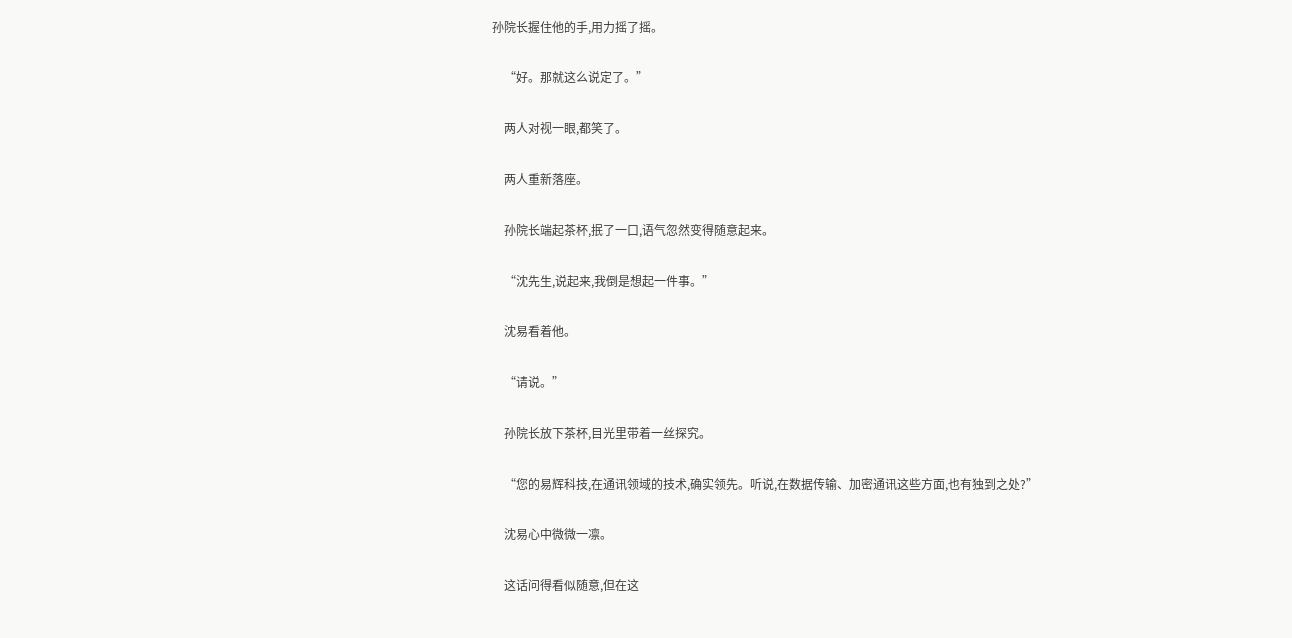孙院长握住他的手,用力摇了摇。

    “好。那就这么说定了。”

    两人对视一眼,都笑了。

    两人重新落座。

    孙院长端起茶杯,抿了一口,语气忽然变得随意起来。

    “沈先生,说起来,我倒是想起一件事。”

    沈易看着他。

    “请说。”

    孙院长放下茶杯,目光里带着一丝探究。

    “您的易辉科技,在通讯领域的技术,确实领先。听说,在数据传输、加密通讯这些方面,也有独到之处?”

    沈易心中微微一凛。

    这话问得看似随意,但在这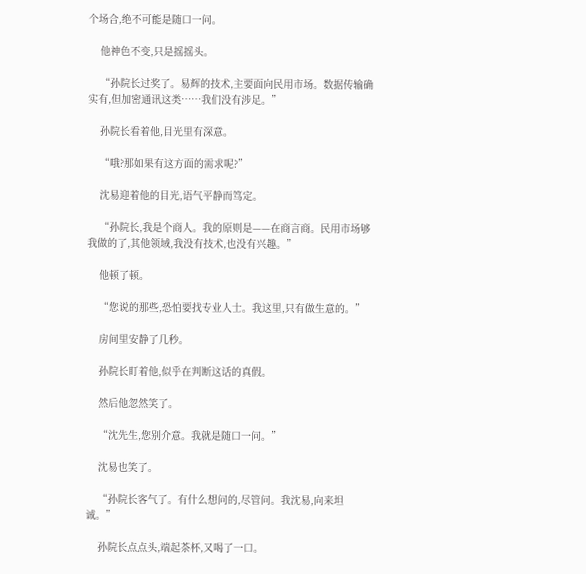个场合,绝不可能是随口一问。

    他神色不变,只是摇摇头。

    “孙院长过奖了。易辉的技术,主要面向民用市场。数据传输确实有,但加密通讯这类……我们没有涉足。”

    孙院长看着他,目光里有深意。

    “哦?那如果有这方面的需求呢?”

    沈易迎着他的目光,语气平静而笃定。

    “孙院长,我是个商人。我的原则是——在商言商。民用市场够我做的了,其他领域,我没有技术,也没有兴趣。”

    他顿了顿。

    “您说的那些,恐怕要找专业人士。我这里,只有做生意的。”

    房间里安静了几秒。

    孙院长盯着他,似乎在判断这话的真假。

    然后他忽然笑了。

    “沈先生,您别介意。我就是随口一问。”

    沈易也笑了。

    “孙院长客气了。有什么想问的,尽管问。我沈易,向来坦诚。”

    孙院长点点头,端起茶杯,又喝了一口。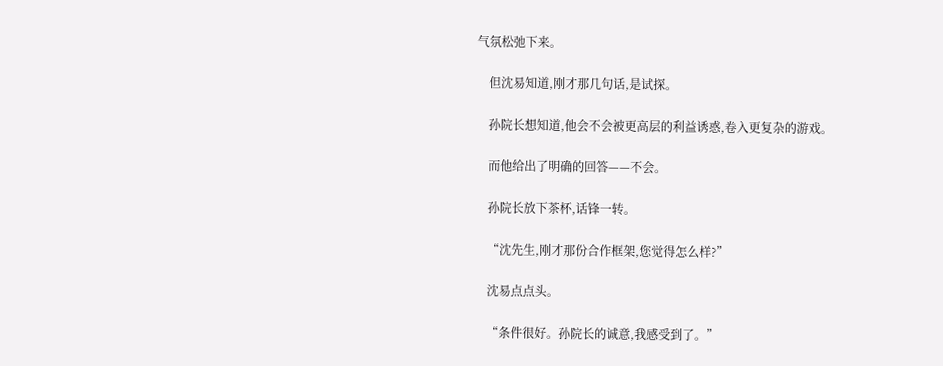气氛松弛下来。

    但沈易知道,刚才那几句话,是试探。

    孙院长想知道,他会不会被更高层的利益诱惑,卷入更复杂的游戏。

    而他给出了明确的回答——不会。

    孙院长放下茶杯,话锋一转。

    “沈先生,刚才那份合作框架,您觉得怎么样?”

    沈易点点头。

    “条件很好。孙院长的诚意,我感受到了。”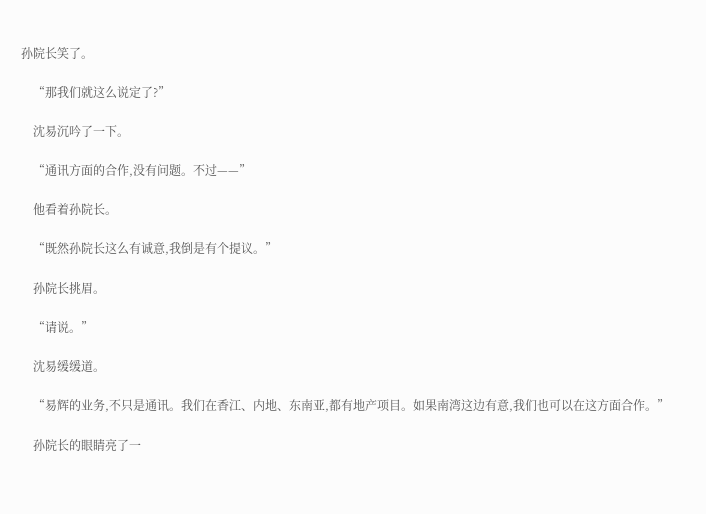孙院长笑了。

    “那我们就这么说定了?”

    沈易沉吟了一下。

    “通讯方面的合作,没有问题。不过——”

    他看着孙院长。

    “既然孙院长这么有诚意,我倒是有个提议。”

    孙院长挑眉。

    “请说。”

    沈易缓缓道。

    “易辉的业务,不只是通讯。我们在香江、内地、东南亚,都有地产项目。如果南湾这边有意,我们也可以在这方面合作。”

    孙院长的眼睛亮了一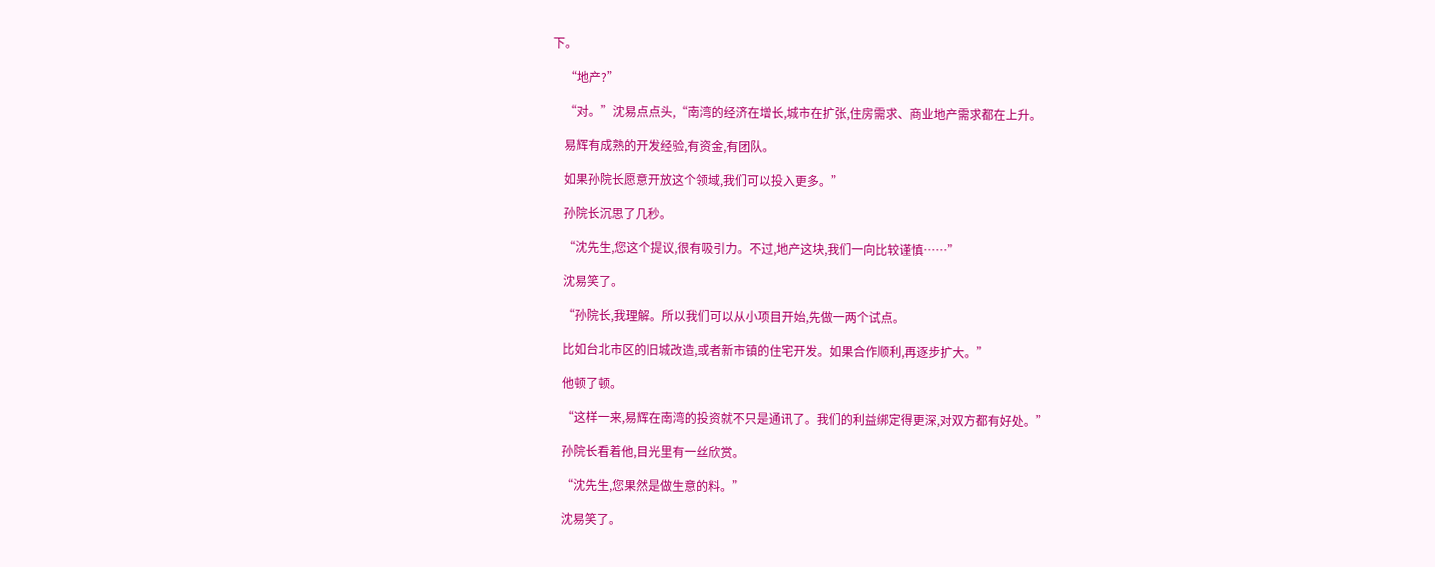下。

    “地产?”

    “对。”沈易点点头,“南湾的经济在增长,城市在扩张,住房需求、商业地产需求都在上升。

    易辉有成熟的开发经验,有资金,有团队。

    如果孙院长愿意开放这个领域,我们可以投入更多。”

    孙院长沉思了几秒。

    “沈先生,您这个提议,很有吸引力。不过,地产这块,我们一向比较谨慎……”

    沈易笑了。

    “孙院长,我理解。所以我们可以从小项目开始,先做一两个试点。

    比如台北市区的旧城改造,或者新市镇的住宅开发。如果合作顺利,再逐步扩大。”

    他顿了顿。

    “这样一来,易辉在南湾的投资就不只是通讯了。我们的利益绑定得更深,对双方都有好处。”

    孙院长看着他,目光里有一丝欣赏。

    “沈先生,您果然是做生意的料。”

    沈易笑了。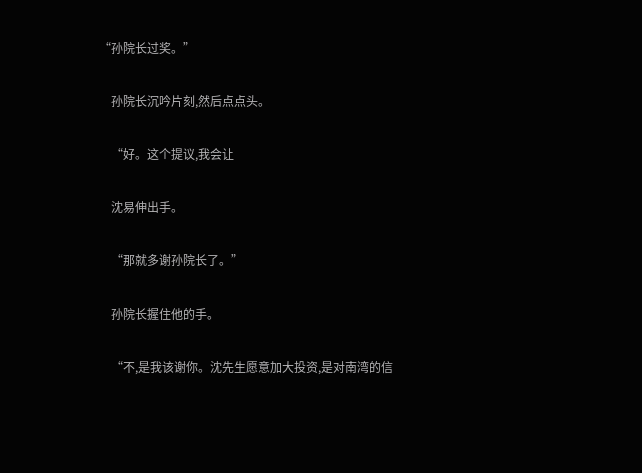“孙院长过奖。”

    孙院长沉吟片刻,然后点点头。

    “好。这个提议,我会让

    沈易伸出手。

    “那就多谢孙院长了。”

    孙院长握住他的手。

    “不,是我该谢你。沈先生愿意加大投资,是对南湾的信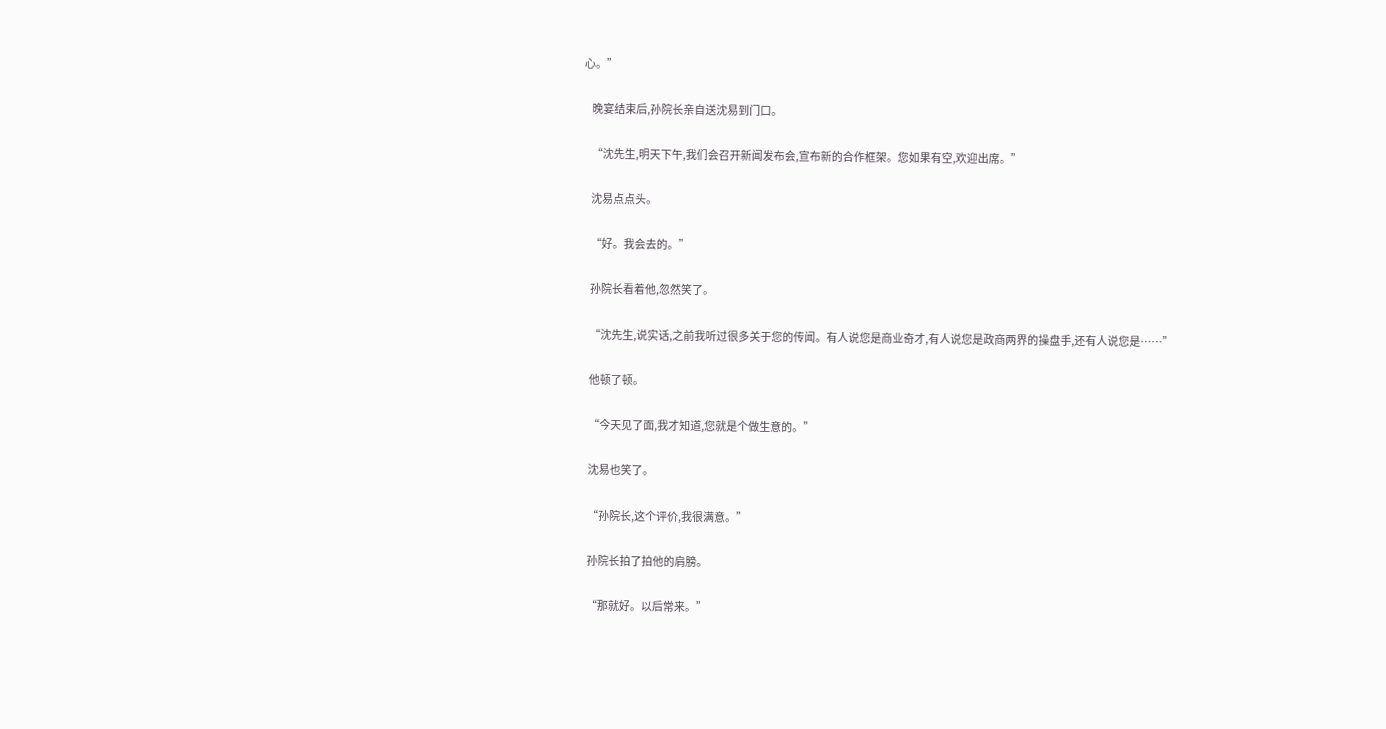心。”

    晚宴结束后,孙院长亲自送沈易到门口。

    “沈先生,明天下午,我们会召开新闻发布会,宣布新的合作框架。您如果有空,欢迎出席。”

    沈易点点头。

    “好。我会去的。”

    孙院长看着他,忽然笑了。

    “沈先生,说实话,之前我听过很多关于您的传闻。有人说您是商业奇才,有人说您是政商两界的操盘手,还有人说您是……”

    他顿了顿。

    “今天见了面,我才知道,您就是个做生意的。”

    沈易也笑了。

    “孙院长,这个评价,我很满意。”

    孙院长拍了拍他的肩膀。

    “那就好。以后常来。”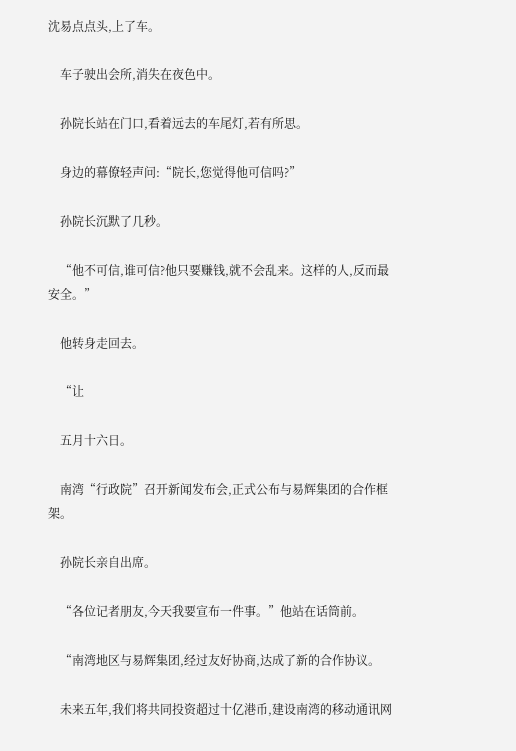沈易点点头,上了车。

    车子驶出会所,消失在夜色中。

    孙院长站在门口,看着远去的车尾灯,若有所思。

    身边的幕僚轻声问:“院长,您觉得他可信吗?”

    孙院长沉默了几秒。

    “他不可信,谁可信?他只要赚钱,就不会乱来。这样的人,反而最安全。”

    他转身走回去。

    “让

    五月十六日。

    南湾“行政院”召开新闻发布会,正式公布与易辉集团的合作框架。

    孙院长亲自出席。

    “各位记者朋友,今天我要宣布一件事。”他站在话筒前。

    “南湾地区与易辉集团,经过友好协商,达成了新的合作协议。

    未来五年,我们将共同投资超过十亿港币,建设南湾的移动通讯网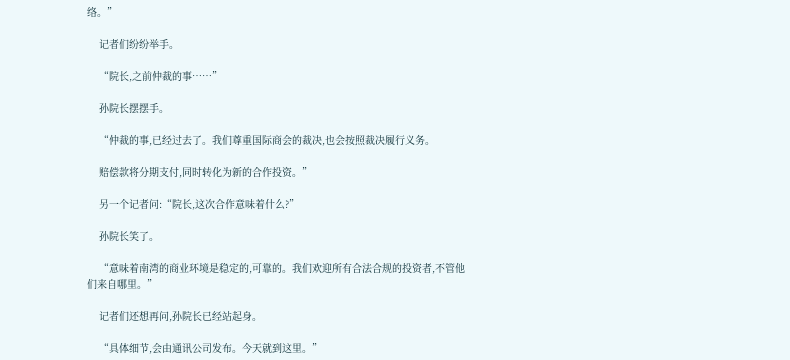络。”

    记者们纷纷举手。

    “院长,之前仲裁的事……”

    孙院长摆摆手。

    “仲裁的事,已经过去了。我们尊重国际商会的裁决,也会按照裁决履行义务。

    赔偿款将分期支付,同时转化为新的合作投资。”

    另一个记者问:“院长,这次合作意味着什么?”

    孙院长笑了。

    “意味着南湾的商业环境是稳定的,可靠的。我们欢迎所有合法合规的投资者,不管他们来自哪里。”

    记者们还想再问,孙院长已经站起身。

    “具体细节,会由通讯公司发布。今天就到这里。”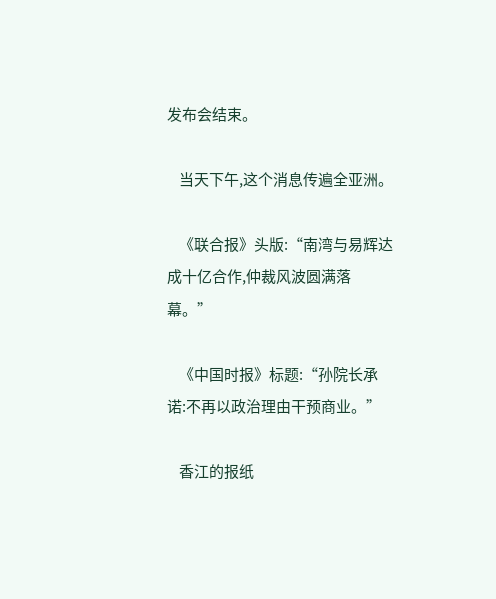发布会结束。

    当天下午,这个消息传遍全亚洲。

    《联合报》头版:“南湾与易辉达成十亿合作,仲裁风波圆满落幕。”

    《中国时报》标题:“孙院长承诺:不再以政治理由干预商业。”

    香江的报纸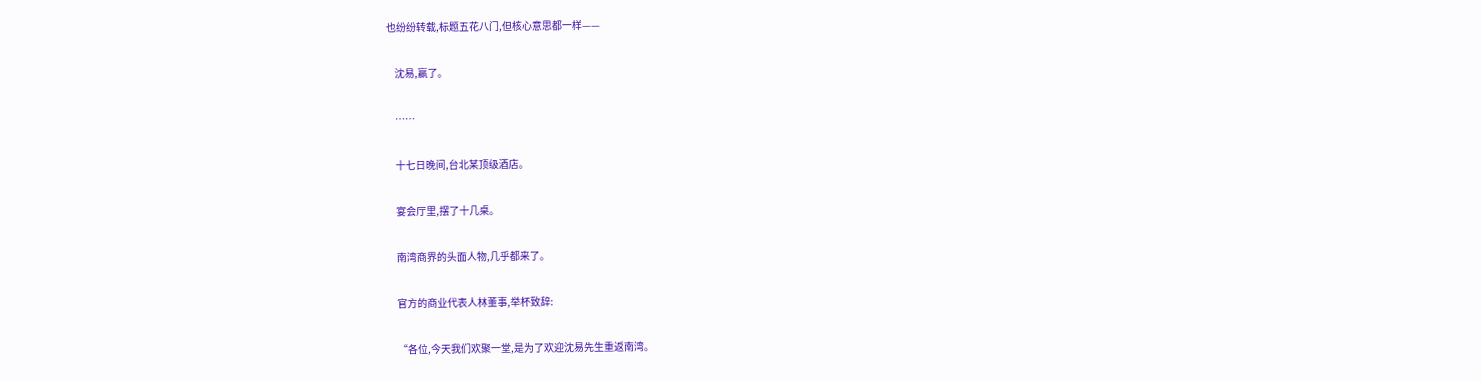也纷纷转载,标题五花八门,但核心意思都一样——

    沈易,赢了。

    ……

    十七日晚间,台北某顶级酒店。

    宴会厅里,摆了十几桌。

    南湾商界的头面人物,几乎都来了。

    官方的商业代表人林董事,举杯致辞:

    “各位,今天我们欢聚一堂,是为了欢迎沈易先生重返南湾。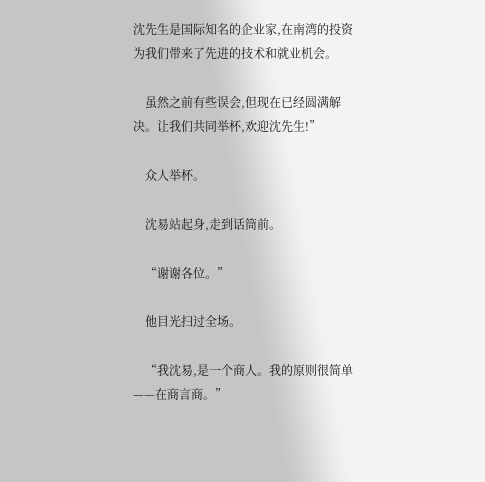沈先生是国际知名的企业家,在南湾的投资为我们带来了先进的技术和就业机会。

    虽然之前有些误会,但现在已经圆满解决。让我们共同举杯,欢迎沈先生!”

    众人举杯。

    沈易站起身,走到话筒前。

    “谢谢各位。”

    他目光扫过全场。

    “我沈易,是一个商人。我的原则很简单——在商言商。”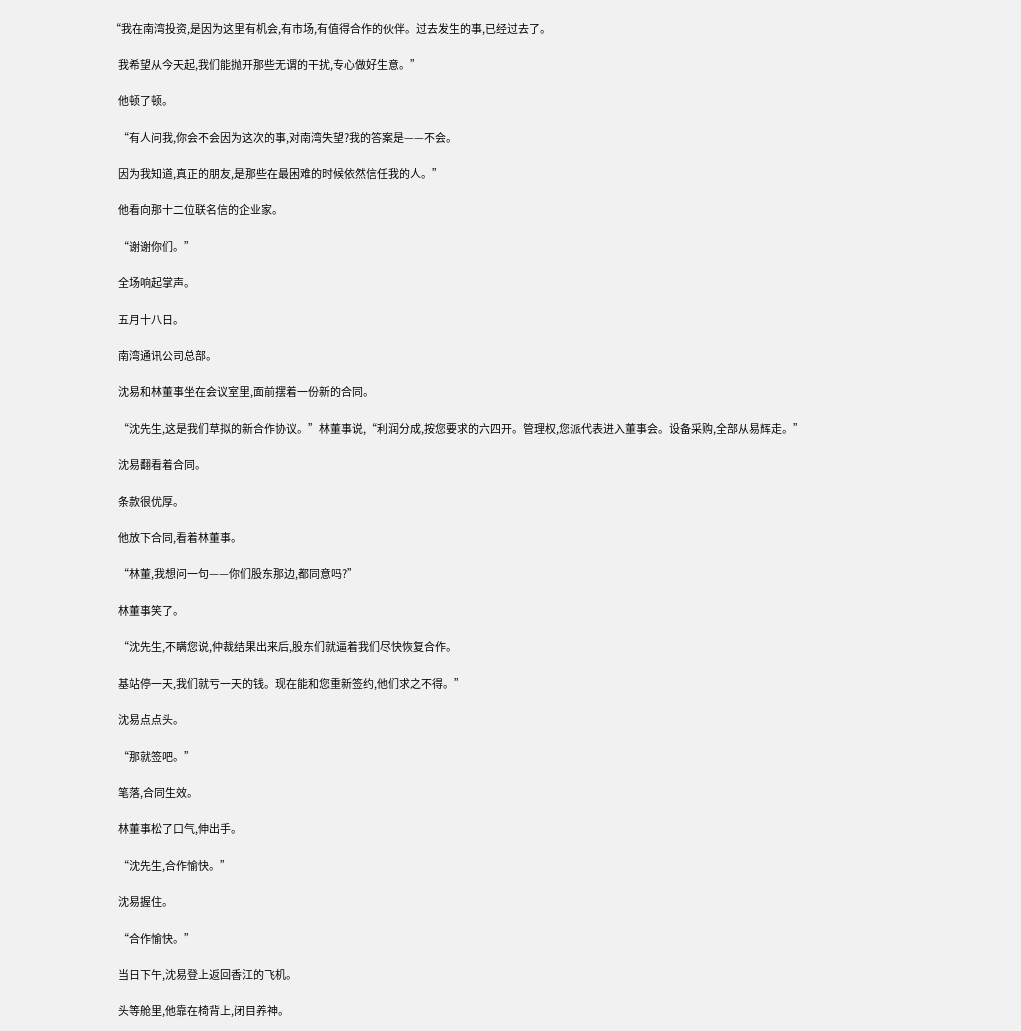“我在南湾投资,是因为这里有机会,有市场,有值得合作的伙伴。过去发生的事,已经过去了。

    我希望从今天起,我们能抛开那些无谓的干扰,专心做好生意。”

    他顿了顿。

    “有人问我,你会不会因为这次的事,对南湾失望?我的答案是——不会。

    因为我知道,真正的朋友,是那些在最困难的时候依然信任我的人。”

    他看向那十二位联名信的企业家。

    “谢谢你们。”

    全场响起掌声。

    五月十八日。

    南湾通讯公司总部。

    沈易和林董事坐在会议室里,面前摆着一份新的合同。

    “沈先生,这是我们草拟的新合作协议。”林董事说,“利润分成,按您要求的六四开。管理权,您派代表进入董事会。设备采购,全部从易辉走。”

    沈易翻看着合同。

    条款很优厚。

    他放下合同,看着林董事。

    “林董,我想问一句——你们股东那边,都同意吗?”

    林董事笑了。

    “沈先生,不瞒您说,仲裁结果出来后,股东们就逼着我们尽快恢复合作。

    基站停一天,我们就亏一天的钱。现在能和您重新签约,他们求之不得。”

    沈易点点头。

    “那就签吧。”

    笔落,合同生效。

    林董事松了口气,伸出手。

    “沈先生,合作愉快。”

    沈易握住。

    “合作愉快。”

    当日下午,沈易登上返回香江的飞机。

    头等舱里,他靠在椅背上,闭目养神。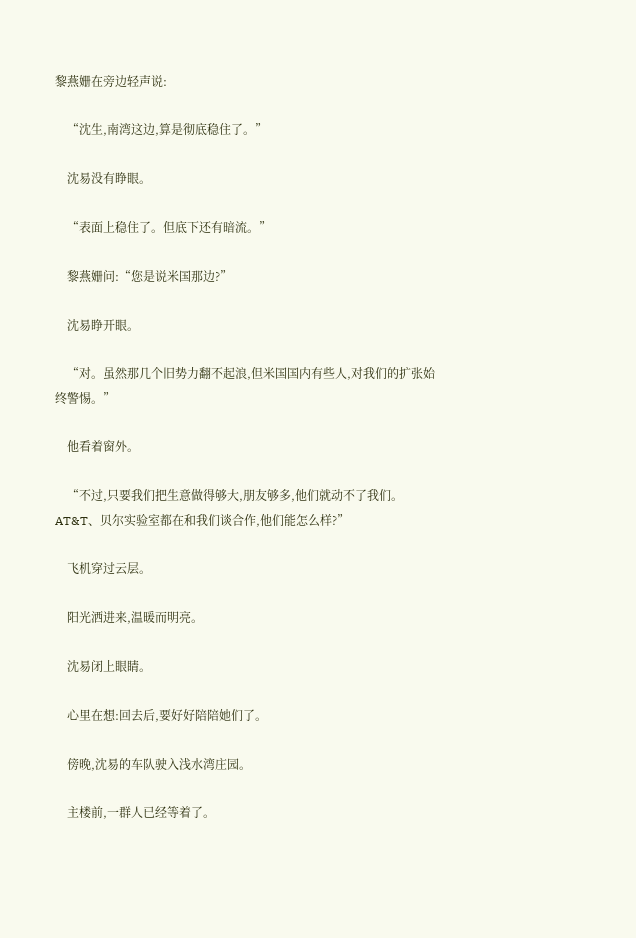黎燕姗在旁边轻声说:

    “沈生,南湾这边,算是彻底稳住了。”

    沈易没有睁眼。

    “表面上稳住了。但底下还有暗流。”

    黎燕姗问:“您是说米国那边?”

    沈易睁开眼。

    “对。虽然那几个旧势力翻不起浪,但米国国内有些人,对我们的扩张始终警惕。”

    他看着窗外。

    “不过,只要我们把生意做得够大,朋友够多,他们就动不了我们。AT&T、贝尔实验室都在和我们谈合作,他们能怎么样?”

    飞机穿过云层。

    阳光洒进来,温暖而明亮。

    沈易闭上眼睛。

    心里在想:回去后,要好好陪陪她们了。

    傍晚,沈易的车队驶入浅水湾庄园。

    主楼前,一群人已经等着了。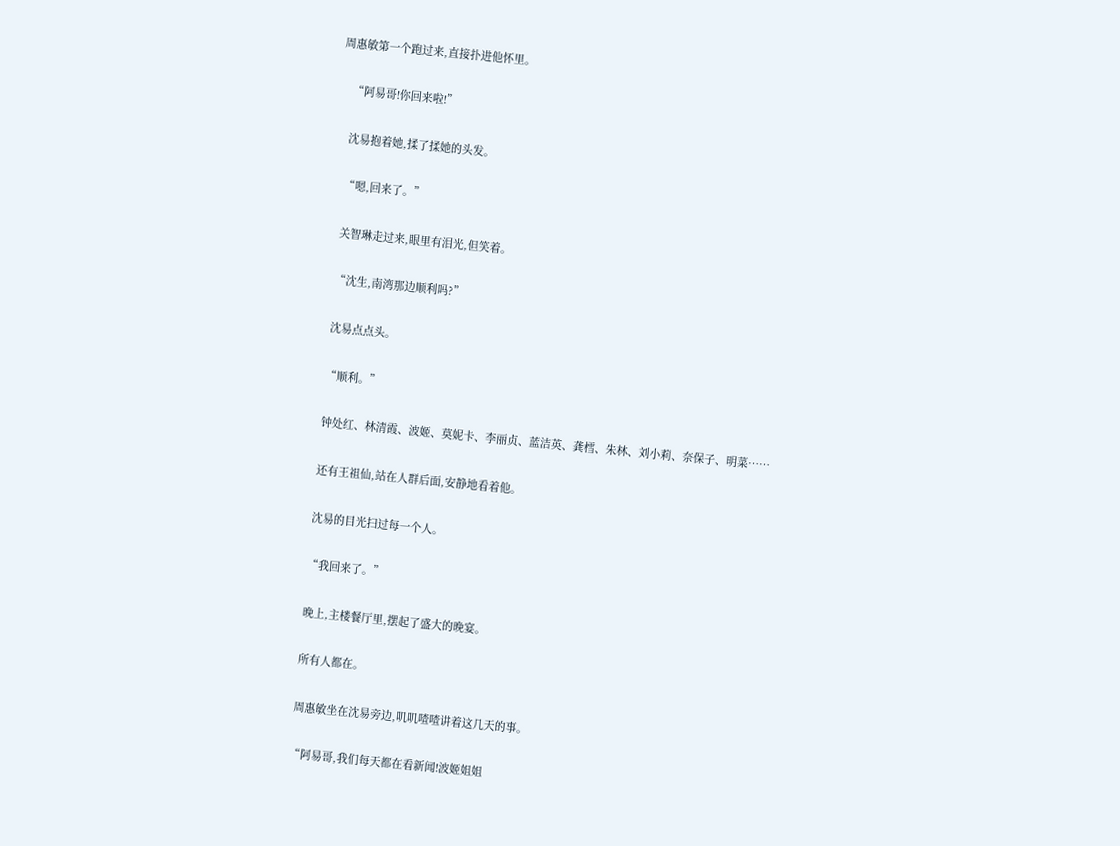周惠敏第一个跑过来,直接扑进他怀里。

    “阿易哥!你回来啦!”

    沈易抱着她,揉了揉她的头发。

    “嗯,回来了。”

    关智琳走过来,眼里有泪光,但笑着。

    “沈生,南湾那边顺利吗?”

    沈易点点头。

    “顺利。”

    钟处红、林清霞、波姬、莫妮卡、李丽贞、蓝洁英、龚樰、朱林、刘小莉、奈保子、明菜……

    还有王祖仙,站在人群后面,安静地看着他。

    沈易的目光扫过每一个人。

    “我回来了。”

    晚上,主楼餐厅里,摆起了盛大的晚宴。

    所有人都在。

    周惠敏坐在沈易旁边,叽叽喳喳讲着这几天的事。

    “阿易哥,我们每天都在看新闻!波姬姐姐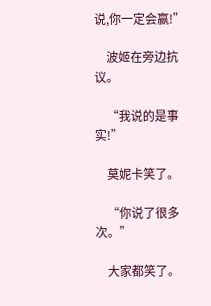说,你一定会赢!”

    波姬在旁边抗议。

    “我说的是事实!”

    莫妮卡笑了。

    “你说了很多次。”

    大家都笑了。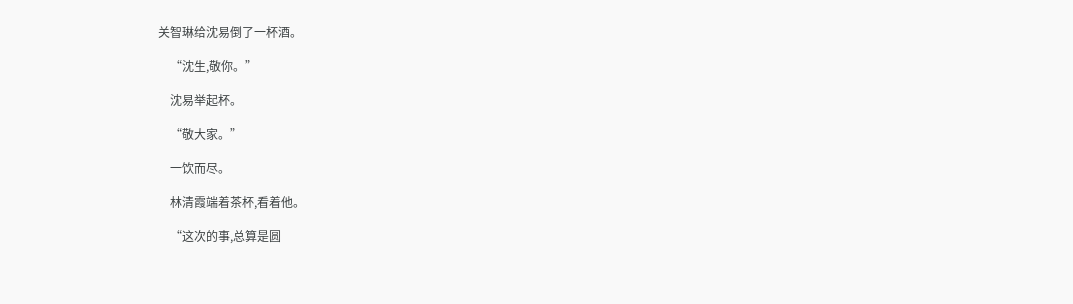关智琳给沈易倒了一杯酒。

    “沈生,敬你。”

    沈易举起杯。

    “敬大家。”

    一饮而尽。

    林清霞端着茶杯,看着他。

    “这次的事,总算是圆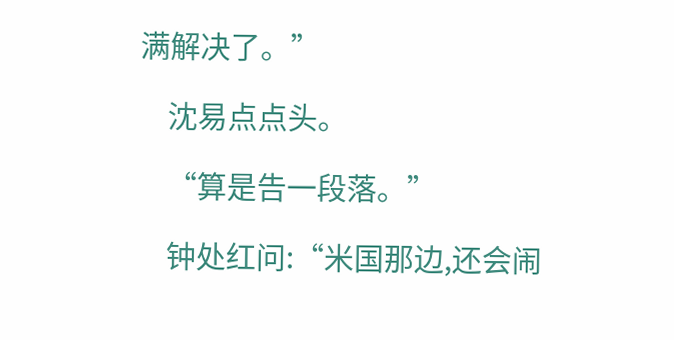满解决了。”

    沈易点点头。

    “算是告一段落。”

    钟处红问:“米国那边,还会闹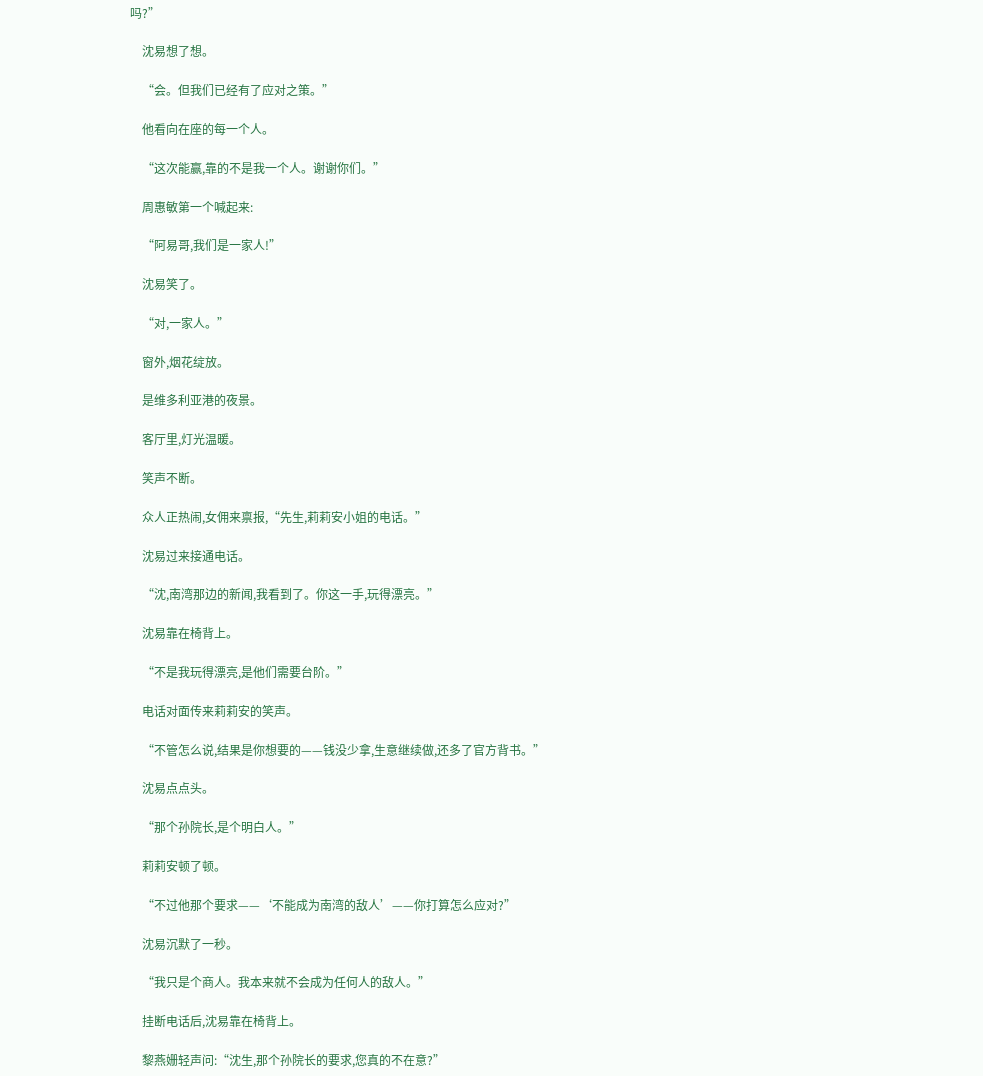吗?”

    沈易想了想。

    “会。但我们已经有了应对之策。”

    他看向在座的每一个人。

    “这次能赢,靠的不是我一个人。谢谢你们。”

    周惠敏第一个喊起来:

    “阿易哥,我们是一家人!”

    沈易笑了。

    “对,一家人。”

    窗外,烟花绽放。

    是维多利亚港的夜景。

    客厅里,灯光温暖。

    笑声不断。

    众人正热闹,女佣来禀报,“先生,莉莉安小姐的电话。”

    沈易过来接通电话。

    “沈,南湾那边的新闻,我看到了。你这一手,玩得漂亮。”

    沈易靠在椅背上。

    “不是我玩得漂亮,是他们需要台阶。”

    电话对面传来莉莉安的笑声。

    “不管怎么说,结果是你想要的——钱没少拿,生意继续做,还多了官方背书。”

    沈易点点头。

    “那个孙院长,是个明白人。”

    莉莉安顿了顿。

    “不过他那个要求——‘不能成为南湾的敌人’——你打算怎么应对?”

    沈易沉默了一秒。

    “我只是个商人。我本来就不会成为任何人的敌人。”

    挂断电话后,沈易靠在椅背上。

    黎燕姗轻声问:“沈生,那个孙院长的要求,您真的不在意?”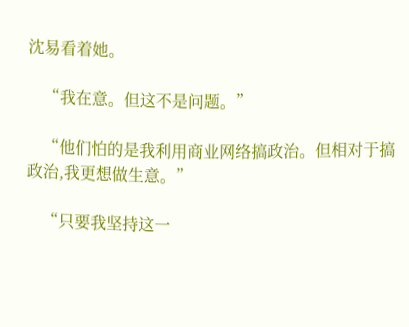沈易看着她。

    “我在意。但这不是问题。”

    “他们怕的是我利用商业网络搞政治。但相对于搞政治,我更想做生意。”

    “只要我坚持这一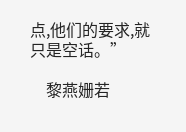点,他们的要求,就只是空话。”

    黎燕姗若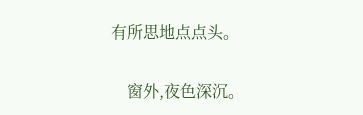有所思地点点头。

    窗外,夜色深沉。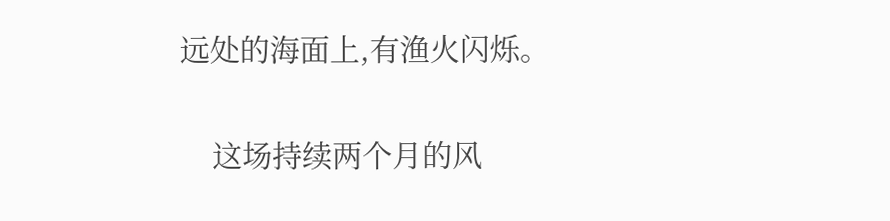远处的海面上,有渔火闪烁。

    这场持续两个月的风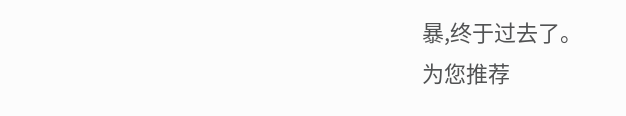暴,终于过去了。
为您推荐